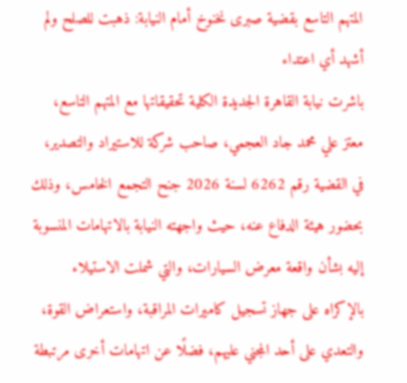المتهم التاسع بقضية صبرى نخنوخ أمام النيابة: ذهبت للصلح ولم أشهد أي اعتداء
باشرت نيابة القاهرة الجديدة الكلية تحقيقاتها مع المتهم التاسع، معتز علي محمد جاد العجمي، صاحب شركة للاستيراد والتصدير، في القضية رقم 6262 لسنة 2026 جنح التجمع الخامس، وذلك بحضور هيئة الدفاع عنه، حيث واجهته النيابة بالاتهامات المنسوبة إليه بشأن واقعة معرض السيارات، والتي شملت الاستيلاء بالإكراه على جهاز تسجيل كاميرات المراقبة، واستعراض القوة، والتعدي على أحد المجني عليهم، فضلًا عن اتهامات أخرى مرتبطة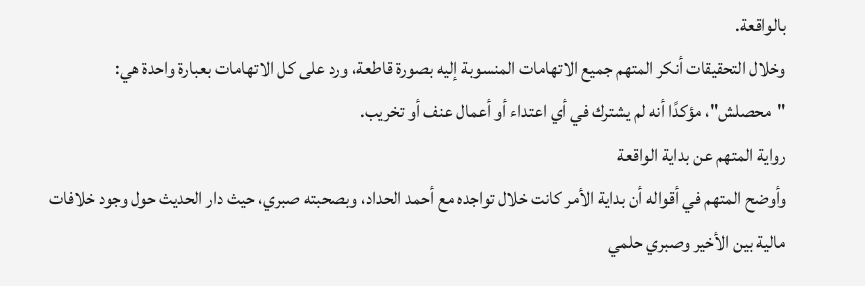بالواقعة.
وخلال التحقيقات أنكر المتهم جميع الاتهامات المنسوبة إليه بصورة قاطعة، ورد على كل الاتهامات بعبارة واحدة هي: "محصلش"، مؤكدًا أنه لم يشترك في أي اعتداء أو أعمال عنف أو تخريب.
رواية المتهم عن بداية الواقعة
وأوضح المتهم في أقواله أن بداية الأمر كانت خلال تواجده مع أحمد الحداد، وبصحبته صبري، حيث دار الحديث حول وجود خلافات مالية بين الأخير وصبري حلمي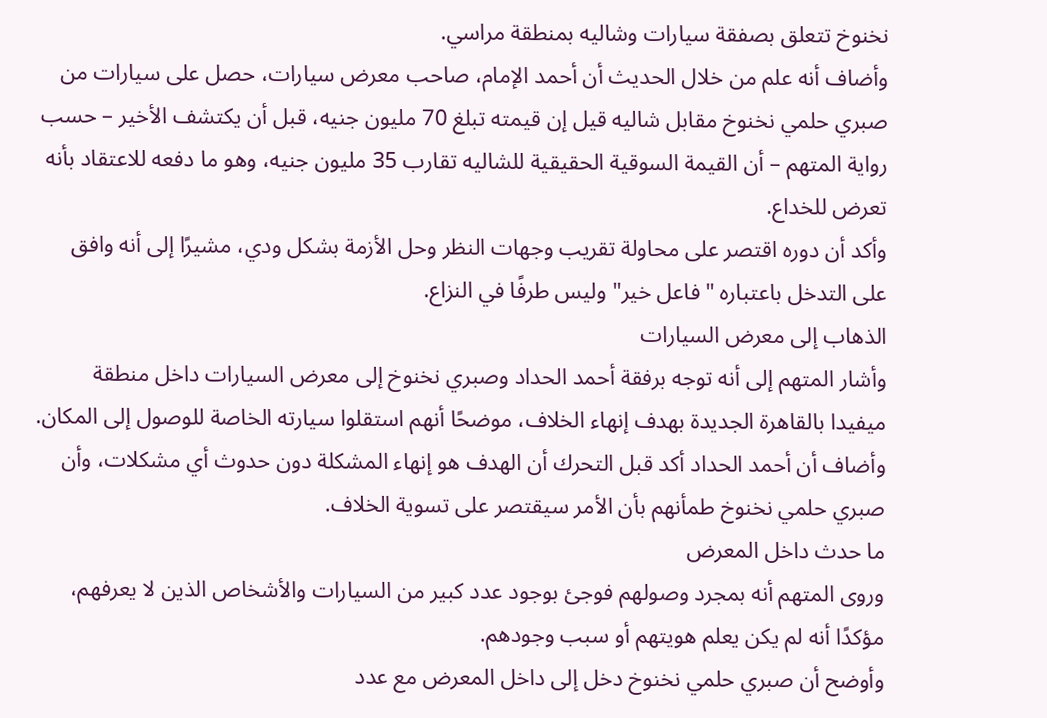نخنوخ تتعلق بصفقة سيارات وشاليه بمنطقة مراسي.
وأضاف أنه علم من خلال الحديث أن أحمد الإمام، صاحب معرض سيارات، حصل على سيارات من صبري حلمي نخنوخ مقابل شاليه قيل إن قيمته تبلغ 70 مليون جنيه، قبل أن يكتشف الأخير – حسب رواية المتهم – أن القيمة السوقية الحقيقية للشاليه تقارب 35 مليون جنيه، وهو ما دفعه للاعتقاد بأنه تعرض للخداع.
وأكد أن دوره اقتصر على محاولة تقريب وجهات النظر وحل الأزمة بشكل ودي، مشيرًا إلى أنه وافق على التدخل باعتباره "فاعل خير" وليس طرفًا في النزاع.
الذهاب إلى معرض السيارات
وأشار المتهم إلى أنه توجه برفقة أحمد الحداد وصبري نخنوخ إلى معرض السيارات داخل منطقة ميفيدا بالقاهرة الجديدة بهدف إنهاء الخلاف، موضحًا أنهم استقلوا سيارته الخاصة للوصول إلى المكان.
وأضاف أن أحمد الحداد أكد قبل التحرك أن الهدف هو إنهاء المشكلة دون حدوث أي مشكلات، وأن صبري حلمي نخنوخ طمأنهم بأن الأمر سيقتصر على تسوية الخلاف.
ما حدث داخل المعرض
وروى المتهم أنه بمجرد وصولهم فوجئ بوجود عدد كبير من السيارات والأشخاص الذين لا يعرفهم، مؤكدًا أنه لم يكن يعلم هويتهم أو سبب وجودهم.
وأوضح أن صبري حلمي نخنوخ دخل إلى داخل المعرض مع عدد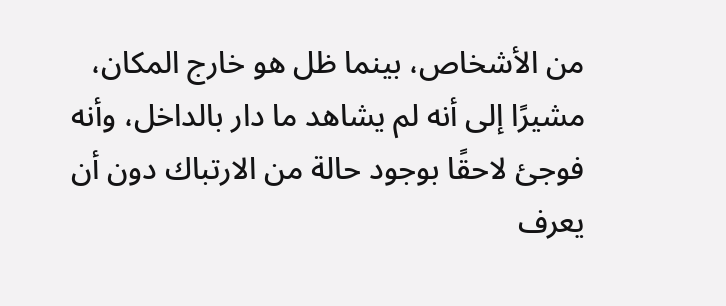من الأشخاص، بينما ظل هو خارج المكان، مشيرًا إلى أنه لم يشاهد ما دار بالداخل، وأنه فوجئ لاحقًا بوجود حالة من الارتباك دون أن يعرف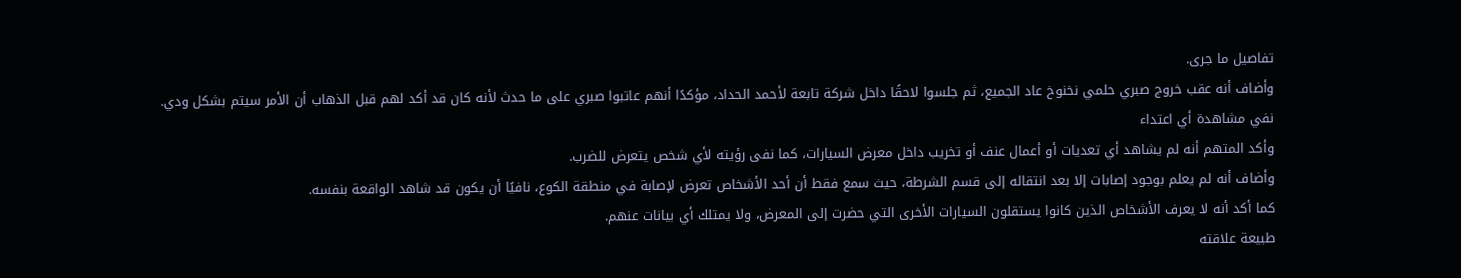تفاصيل ما جرى.
وأضاف أنه عقب خروج صبري حلمي نخنوخ عاد الجميع، ثم جلسوا لاحقًا داخل شركة تابعة لأحمد الحداد، مؤكدًا أنهم عاتبوا صبري على ما حدث لأنه كان قد أكد لهم قبل الذهاب أن الأمر سيتم بشكل ودي.
نفي مشاهدة أي اعتداء
وأكد المتهم أنه لم يشاهد أي تعديات أو أعمال عنف أو تخريب داخل معرض السيارات، كما نفى رؤيته لأي شخص يتعرض للضرب.
وأضاف أنه لم يعلم بوجود إصابات إلا بعد انتقاله إلى قسم الشرطة، حيث سمع فقط أن أحد الأشخاص تعرض لإصابة في منطقة الكوع، نافيًا أن يكون قد شاهد الواقعة بنفسه.
كما أكد أنه لا يعرف الأشخاص الذين كانوا يستقلون السيارات الأخرى التي حضرت إلى المعرض، ولا يمتلك أي بيانات عنهم.
طبيعة علاقته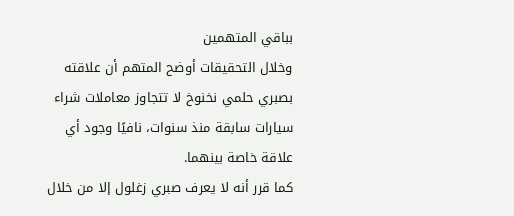بباقي المتهمين
وخلال التحقيقات أوضح المتهم أن علاقته بصبري حلمي نخنوخ لا تتجاوز معاملات شراء سيارات سابقة منذ سنوات، نافيًا وجود أي علاقة خاصة بينهما.
كما قرر أنه لا يعرف صبري زغلول إلا من خلال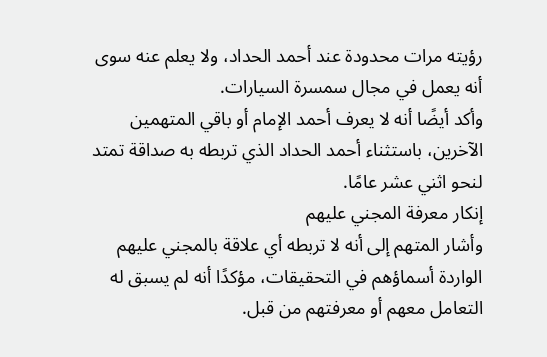رؤيته مرات محدودة عند أحمد الحداد، ولا يعلم عنه سوى أنه يعمل في مجال سمسرة السيارات.
وأكد أيضًا أنه لا يعرف أحمد الإمام أو باقي المتهمين الآخرين، باستثناء أحمد الحداد الذي تربطه به صداقة تمتد لنحو اثني عشر عامًا.
إنكار معرفة المجني عليهم
وأشار المتهم إلى أنه لا تربطه أي علاقة بالمجني عليهم الواردة أسماؤهم في التحقيقات، مؤكدًا أنه لم يسبق له التعامل معهم أو معرفتهم من قبل.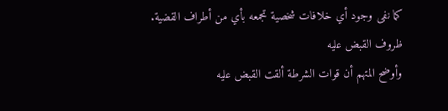كما نفى وجود أي خلافات شخصية تجمعه بأي من أطراف القضية.
ظروف القبض عليه
وأوضح المتهم أن قوات الشرطة ألقت القبض عليه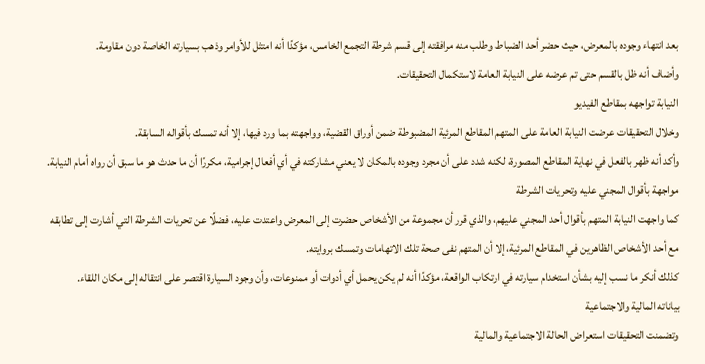بعد انتهاء وجوده بالمعرض، حيث حضر أحد الضباط وطلب منه مرافقته إلى قسم شرطة التجمع الخامس، مؤكدًا أنه امتثل للأوامر وذهب بسيارته الخاصة دون مقاومة.
وأضاف أنه ظل بالقسم حتى تم عرضه على النيابة العامة لاستكمال التحقيقات.
النيابة تواجهه بمقاطع الفيديو
وخلال التحقيقات عرضت النيابة العامة على المتهم المقاطع المرئية المضبوطة ضمن أوراق القضية، وواجهته بما ورد فيها، إلا أنه تمسك بأقواله السابقة.
وأكد أنه ظهر بالفعل في نهاية المقاطع المصورة، لكنه شدد على أن مجرد وجوده بالمكان لا يعني مشاركته في أي أفعال إجرامية، مكررًا أن ما حدث هو ما سبق أن رواه أمام النيابة.
مواجهة بأقوال المجني عليه وتحريات الشرطة
كما واجهت النيابة المتهم بأقوال أحد المجني عليهم، والذي قرر أن مجموعة من الأشخاص حضرت إلى المعرض واعتدت عليه، فضلًا عن تحريات الشرطة التي أشارت إلى تطابقه مع أحد الأشخاص الظاهرين في المقاطع المرئية، إلا أن المتهم نفى صحة تلك الاتهامات وتمسك بروايته.
كذلك أنكر ما نسب إليه بشأن استخدام سيارته في ارتكاب الواقعة، مؤكدًا أنه لم يكن يحمل أي أدوات أو ممنوعات، وأن وجود السيارة اقتصر على انتقاله إلى مكان اللقاء.
بياناته المالية والاجتماعية
وتضمنت التحقيقات استعراض الحالة الاجتماعية والمالية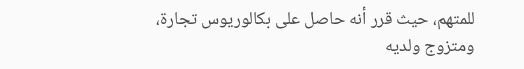للمتهم، حيث قرر أنه حاصل على بكالوريوس تجارة، ومتزوج ولديه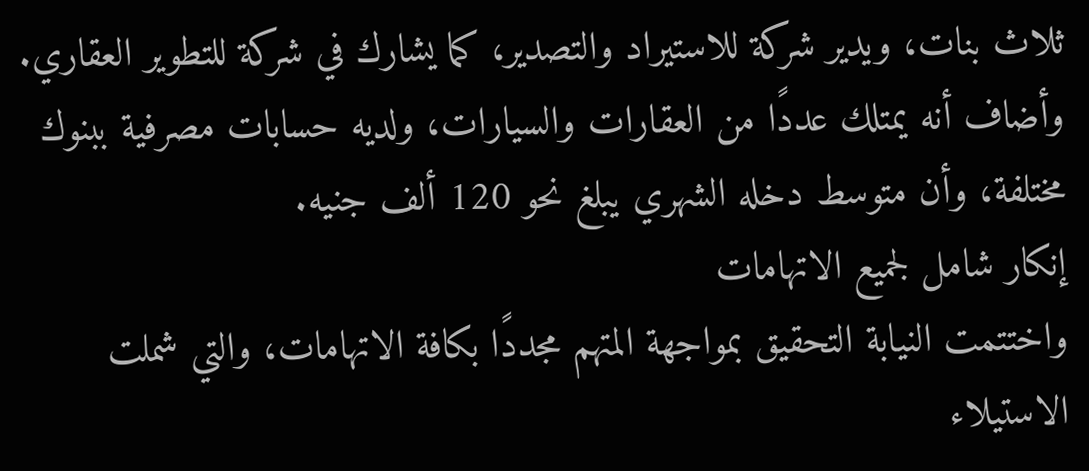ثلاث بنات، ويدير شركة للاستيراد والتصدير، كما يشارك في شركة للتطوير العقاري.
وأضاف أنه يمتلك عددًا من العقارات والسيارات، ولديه حسابات مصرفية ببنوك مختلفة، وأن متوسط دخله الشهري يبلغ نحو 120 ألف جنيه.
إنكار شامل لجميع الاتهامات
واختتمت النيابة التحقيق بمواجهة المتهم مجددًا بكافة الاتهامات، والتي شملت الاستيلاء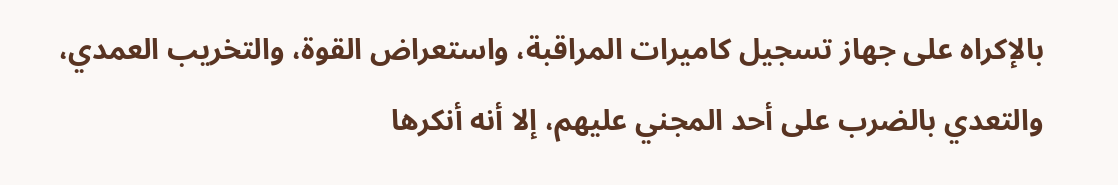بالإكراه على جهاز تسجيل كاميرات المراقبة، واستعراض القوة، والتخريب العمدي، والتعدي بالضرب على أحد المجني عليهم، إلا أنه أنكرها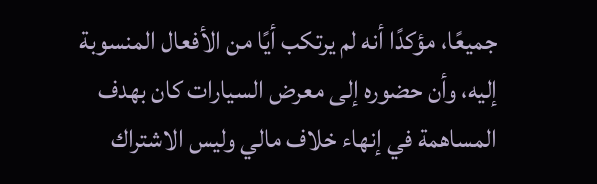جميعًا، مؤكدًا أنه لم يرتكب أيًا من الأفعال المنسوبة إليه، وأن حضوره إلى معرض السيارات كان بهدف المساهمة في إنهاء خلاف مالي وليس الاشتراك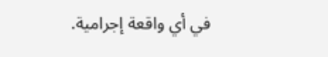في أي واقعة إجرامية.